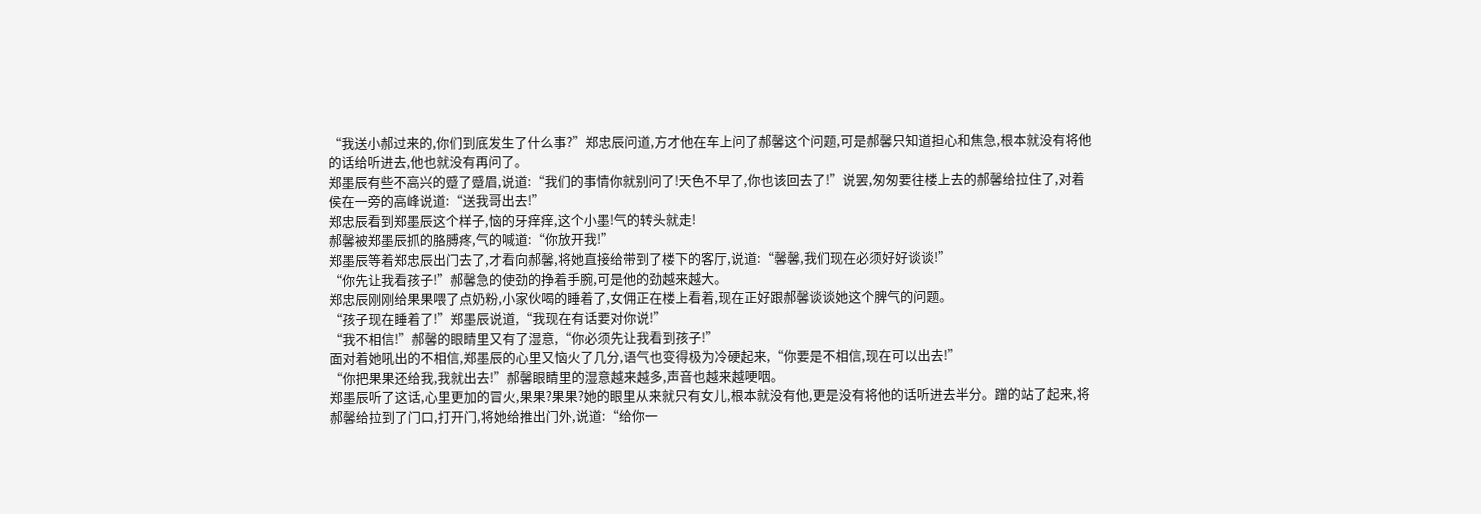“我送小郝过来的,你们到底发生了什么事?”郑忠辰问道,方才他在车上问了郝馨这个问题,可是郝馨只知道担心和焦急,根本就没有将他的话给听进去,他也就没有再问了。
郑墨辰有些不高兴的蹙了蹙眉,说道:“我们的事情你就别问了!天色不早了,你也该回去了!”说罢,匆匆要往楼上去的郝馨给拉住了,对着侯在一旁的高峰说道:“送我哥出去!”
郑忠辰看到郑墨辰这个样子,恼的牙痒痒,这个小墨!气的转头就走!
郝馨被郑墨辰抓的胳膊疼,气的喊道:“你放开我!”
郑墨辰等着郑忠辰出门去了,才看向郝馨,将她直接给带到了楼下的客厅,说道:“馨馨,我们现在必须好好谈谈!”
“你先让我看孩子!”郝馨急的使劲的挣着手腕,可是他的劲越来越大。
郑忠辰刚刚给果果喂了点奶粉,小家伙喝的睡着了,女佣正在楼上看着,现在正好跟郝馨谈谈她这个脾气的问题。
“孩子现在睡着了!”郑墨辰说道,“我现在有话要对你说!”
“我不相信!”郝馨的眼睛里又有了湿意,“你必须先让我看到孩子!”
面对着她吼出的不相信,郑墨辰的心里又恼火了几分,语气也变得极为冷硬起来,“你要是不相信,现在可以出去!”
“你把果果还给我,我就出去!”郝馨眼睛里的湿意越来越多,声音也越来越哽咽。
郑墨辰听了这话,心里更加的冒火,果果?果果?她的眼里从来就只有女儿,根本就没有他,更是没有将他的话听进去半分。蹭的站了起来,将郝馨给拉到了门口,打开门,将她给推出门外,说道:“给你一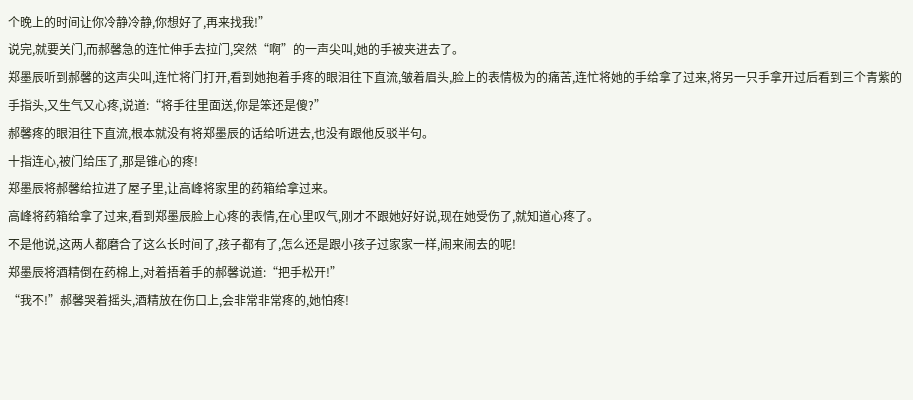个晚上的时间让你冷静冷静,你想好了,再来找我!”
说完,就要关门,而郝馨急的连忙伸手去拉门,突然“啊”的一声尖叫,她的手被夹进去了。
郑墨辰听到郝馨的这声尖叫,连忙将门打开,看到她抱着手疼的眼泪往下直流,皱着眉头,脸上的表情极为的痛苦,连忙将她的手给拿了过来,将另一只手拿开过后看到三个青紫的手指头,又生气又心疼,说道:“将手往里面送,你是笨还是傻?”
郝馨疼的眼泪往下直流,根本就没有将郑墨辰的话给听进去,也没有跟他反驳半句。
十指连心,被门给压了,那是锥心的疼!
郑墨辰将郝馨给拉进了屋子里,让高峰将家里的药箱给拿过来。
高峰将药箱给拿了过来,看到郑墨辰脸上心疼的表情,在心里叹气,刚才不跟她好好说,现在她受伤了,就知道心疼了。
不是他说,这两人都磨合了这么长时间了,孩子都有了,怎么还是跟小孩子过家家一样,闹来闹去的呢!
郑墨辰将酒精倒在药棉上,对着捂着手的郝馨说道:“把手松开!”
“我不!”郝馨哭着摇头,酒精放在伤口上,会非常非常疼的,她怕疼!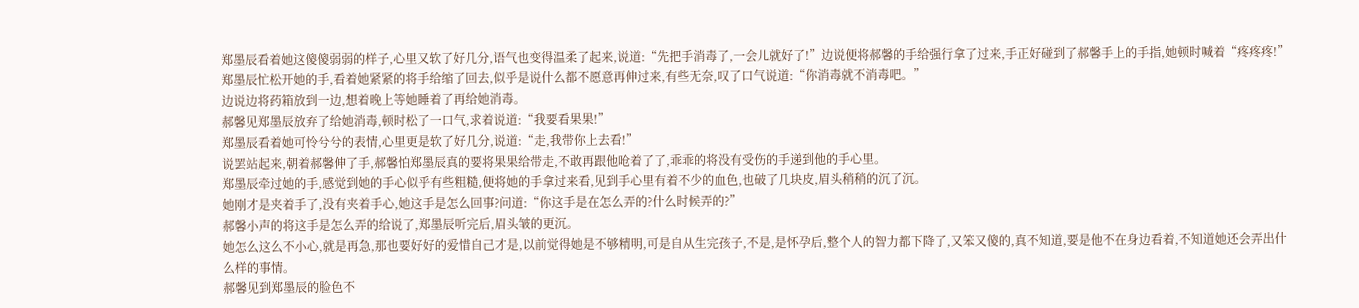郑墨辰看着她这傻傻弱弱的样子,心里又软了好几分,语气也变得温柔了起来,说道:“先把手消毒了,一会儿就好了!”边说便将郝馨的手给强行拿了过来,手正好碰到了郝馨手上的手指,她顿时喊着“疼疼疼!”
郑墨辰忙松开她的手,看着她紧紧的将手给缩了回去,似乎是说什么都不愿意再伸过来,有些无奈,叹了口气说道:“你消毒就不消毒吧。”
边说边将药箱放到一边,想着晚上等她睡着了再给她消毒。
郝馨见郑墨辰放弃了给她消毒,顿时松了一口气,求着说道:“我要看果果!”
郑墨辰看着她可怜兮兮的表情,心里更是软了好几分,说道:“走,我带你上去看!”
说罢站起来,朝着郝馨伸了手,郝馨怕郑墨辰真的要将果果给带走,不敢再跟他呛着了了,乖乖的将没有受伤的手递到他的手心里。
郑墨辰牵过她的手,感觉到她的手心似乎有些粗糙,便将她的手拿过来看,见到手心里有着不少的血色,也破了几块皮,眉头稍稍的沉了沉。
她刚才是夹着手了,没有夹着手心,她这手是怎么回事?问道:“你这手是在怎么弄的?什么时候弄的?”
郝馨小声的将这手是怎么弄的给说了,郑墨辰听完后,眉头皱的更沉。
她怎么这么不小心,就是再急,那也要好好的爱惜自己才是,以前觉得她是不够精明,可是自从生完孩子,不是,是怀孕后,整个人的智力都下降了,又笨又傻的,真不知道,要是他不在身边看着,不知道她还会弄出什么样的事情。
郝馨见到郑墨辰的脸色不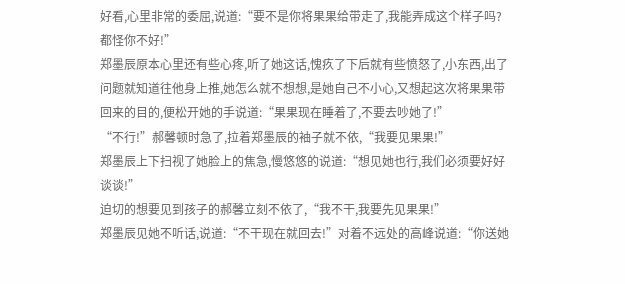好看,心里非常的委屈,说道:“要不是你将果果给带走了,我能弄成这个样子吗?都怪你不好!”
郑墨辰原本心里还有些心疼,听了她这话,愧疚了下后就有些愤怒了,小东西,出了问题就知道往他身上推,她怎么就不想想,是她自己不小心,又想起这次将果果带回来的目的,便松开她的手说道:“果果现在睡着了,不要去吵她了!”
“不行!”郝馨顿时急了,拉着郑墨辰的袖子就不依,“我要见果果!”
郑墨辰上下扫视了她脸上的焦急,慢悠悠的说道:“想见她也行,我们必须要好好谈谈!”
迫切的想要见到孩子的郝馨立刻不依了,“我不干,我要先见果果!”
郑墨辰见她不听话,说道:“不干现在就回去!”对着不远处的高峰说道:“你送她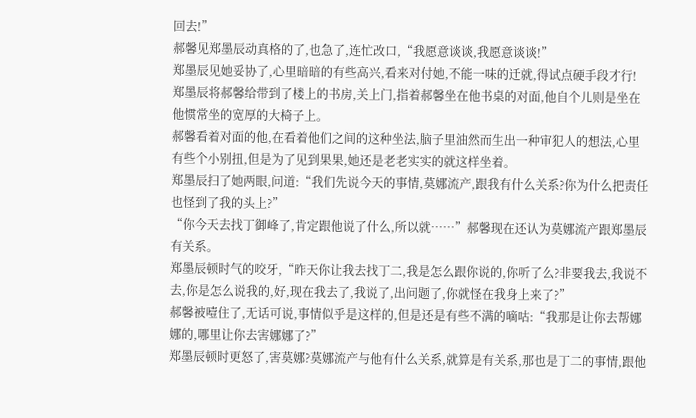回去!”
郝馨见郑墨辰动真格的了,也急了,连忙改口,“我愿意谈谈,我愿意谈谈!”
郑墨辰见她妥协了,心里暗暗的有些高兴,看来对付她,不能一味的迁就,得试点硬手段才行!
郑墨辰将郝馨给带到了楼上的书房,关上门,指着郝馨坐在他书桌的对面,他自个儿则是坐在他惯常坐的宽厚的大椅子上。
郝馨看着对面的他,在看着他们之间的这种坐法,脑子里油然而生出一种审犯人的想法,心里有些个小别扭,但是为了见到果果,她还是老老实实的就这样坐着。
郑墨辰扫了她两眼,问道:“我们先说今天的事情,莫娜流产,跟我有什么关系?你为什么把责任也怪到了我的头上?”
“你今天去找丁御峰了,肯定跟他说了什么,所以就……”郝馨现在还认为莫娜流产跟郑墨辰有关系。
郑墨辰顿时气的咬牙,“昨天你让我去找丁二,我是怎么跟你说的,你听了么?非要我去,我说不去,你是怎么说我的,好,现在我去了,我说了,出问题了,你就怪在我身上来了?”
郝馨被噎住了,无话可说,事情似乎是这样的,但是还是有些不满的嘀咕:“我那是让你去帮娜娜的,哪里让你去害娜娜了?”
郑墨辰顿时更怒了,害莫娜?莫娜流产与他有什么关系,就算是有关系,那也是丁二的事情,跟他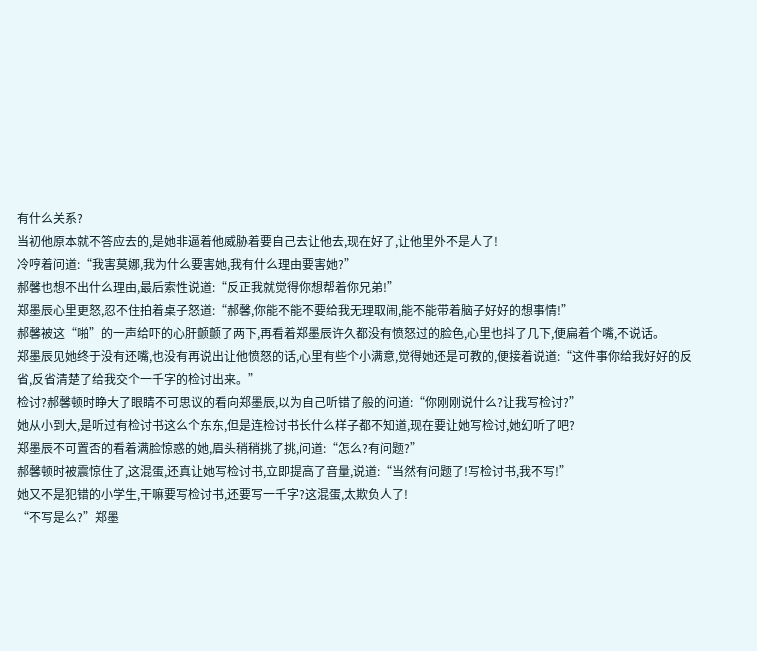有什么关系?
当初他原本就不答应去的,是她非逼着他威胁着要自己去让他去,现在好了,让他里外不是人了!
冷哼着问道:“我害莫娜,我为什么要害她,我有什么理由要害她?”
郝馨也想不出什么理由,最后索性说道:“反正我就觉得你想帮着你兄弟!”
郑墨辰心里更怒,忍不住拍着桌子怒道:“郝馨,你能不能不要给我无理取闹,能不能带着脑子好好的想事情!”
郝馨被这“啪”的一声给吓的心肝颤颤了两下,再看着郑墨辰许久都没有愤怒过的脸色,心里也抖了几下,便扁着个嘴,不说话。
郑墨辰见她终于没有还嘴,也没有再说出让他愤怒的话,心里有些个小满意,觉得她还是可教的,便接着说道:“这件事你给我好好的反省,反省清楚了给我交个一千字的检讨出来。”
检讨?郝馨顿时睁大了眼睛不可思议的看向郑墨辰,以为自己听错了般的问道:“你刚刚说什么?让我写检讨?”
她从小到大,是听过有检讨书这么个东东,但是连检讨书长什么样子都不知道,现在要让她写检讨,她幻听了吧?
郑墨辰不可置否的看着满脸惊惑的她,眉头稍稍挑了挑,问道:“怎么?有问题?”
郝馨顿时被震惊住了,这混蛋,还真让她写检讨书,立即提高了音量,说道:“当然有问题了!写检讨书,我不写!”
她又不是犯错的小学生,干嘛要写检讨书,还要写一千字?这混蛋,太欺负人了!
“不写是么?”郑墨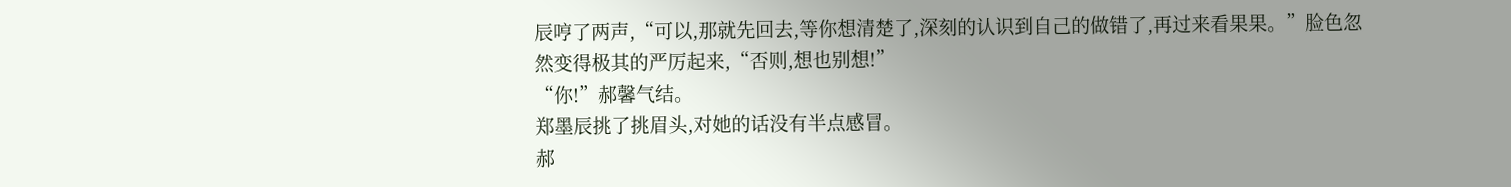辰哼了两声,“可以,那就先回去,等你想清楚了,深刻的认识到自己的做错了,再过来看果果。”脸色忽然变得极其的严厉起来,“否则,想也别想!”
“你!”郝馨气结。
郑墨辰挑了挑眉头,对她的话没有半点感冒。
郝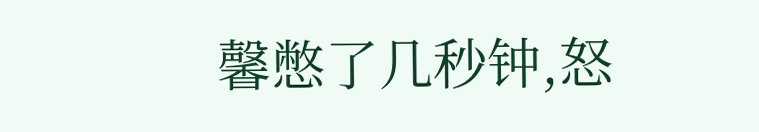馨憋了几秒钟,怒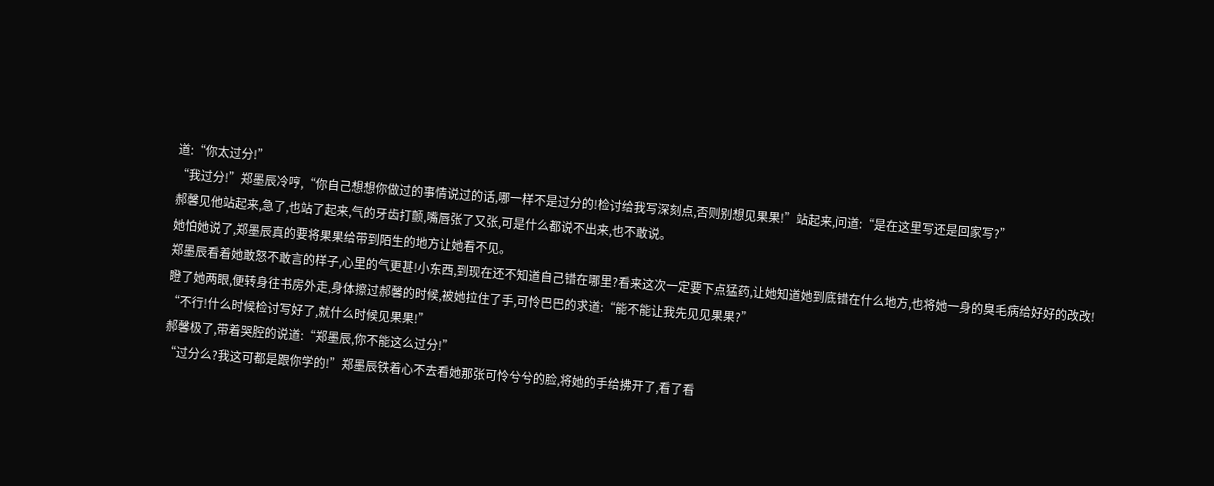道:“你太过分!”
“我过分!”郑墨辰冷哼,“你自己想想你做过的事情说过的话,哪一样不是过分的!检讨给我写深刻点,否则别想见果果!”站起来,问道:“是在这里写还是回家写?”
郝馨见他站起来,急了,也站了起来,气的牙齿打颤,嘴唇张了又张,可是什么都说不出来,也不敢说。
她怕她说了,郑墨辰真的要将果果给带到陌生的地方让她看不见。
郑墨辰看着她敢怒不敢言的样子,心里的气更甚!小东西,到现在还不知道自己错在哪里?看来这次一定要下点猛药,让她知道她到底错在什么地方,也将她一身的臭毛病给好好的改改!
瞪了她两眼,便转身往书房外走,身体擦过郝馨的时候,被她拉住了手,可怜巴巴的求道:“能不能让我先见见果果?”
“不行!什么时候检讨写好了,就什么时候见果果!”
郝馨极了,带着哭腔的说道:“郑墨辰,你不能这么过分!”
“过分么?我这可都是跟你学的!”郑墨辰铁着心不去看她那张可怜兮兮的脸,将她的手给拂开了,看了看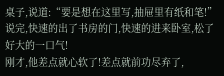桌子,说道:“要是想在这里写,抽屉里有纸和笔!”说完,快速的出了书房的门,快速的进来卧室,松了好大的一口气!
刚才,他差点就心软了!差点就前功尽弃了,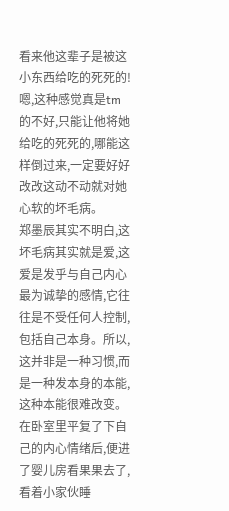看来他这辈子是被这小东西给吃的死死的!
嗯,这种感觉真是tm的不好,只能让他将她给吃的死死的,哪能这样倒过来,一定要好好改改这动不动就对她心软的坏毛病。
郑墨辰其实不明白,这坏毛病其实就是爱,这爱是发乎与自己内心最为诚挚的感情,它往往是不受任何人控制,包括自己本身。所以,这并非是一种习惯,而是一种发本身的本能,这种本能很难改变。
在卧室里平复了下自己的内心情绪后,便进了婴儿房看果果去了,看着小家伙睡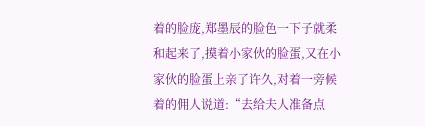着的脸庞,郑墨辰的脸色一下子就柔和起来了,摸着小家伙的脸蛋,又在小家伙的脸蛋上亲了许久,对着一旁候着的佣人说道:“去给夫人准备点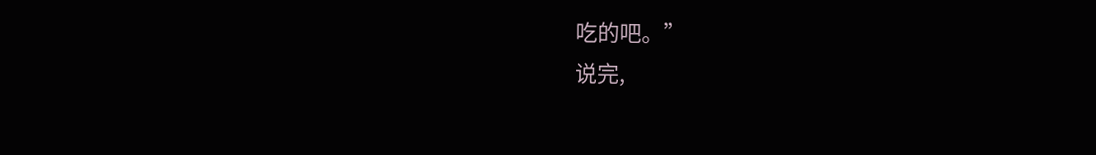吃的吧。”
说完,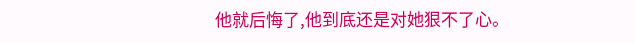他就后悔了,他到底还是对她狠不了心。